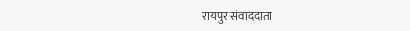रायपुर संवाददाता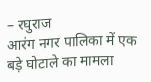– रघुराज
आरंग नगर पालिका में एक बड़े घोटाले का मामला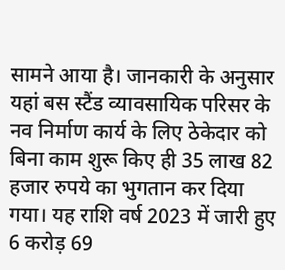सामने आया है। जानकारी के अनुसार यहां बस स्टैंड व्यावसायिक परिसर के नव निर्माण कार्य के लिए ठेकेदार को बिना काम शुरू किए ही 35 लाख 82 हजार रुपये का भुगतान कर दिया गया। यह राशि वर्ष 2023 में जारी हुए 6 करोड़ 69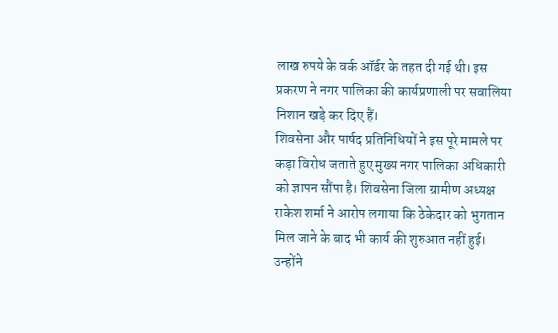लाख रुपये के वर्क ऑर्डर के तहत दी गई थी। इस प्रकरण ने नगर पालिका की कार्यप्रणाली पर सवालिया निशान खड़े कर दिए हैं।
शिवसेना और पार्षद प्रतिनिधियों ने इस पूरे मामले पर कड़ा विरोध जताते हुए मुख्य नगर पालिका अधिकारी को ज्ञापन सौंपा है। शिवसेना जिला ग्रामीण अध्यक्ष राकेश शर्मा ने आरोप लगाया कि ठेकेदार को भुगतान मिल जाने के बाद भी कार्य की शुरुआत नहीं हुई। उन्होंने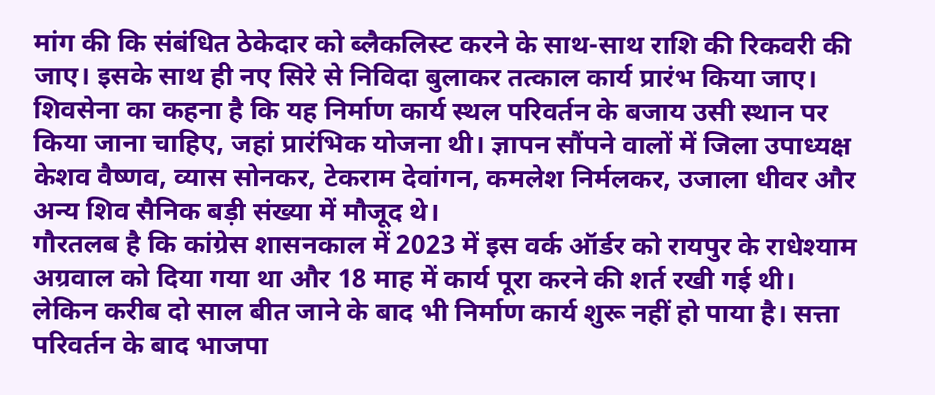मांग की कि संबंधित ठेकेदार को ब्लैकलिस्ट करने के साथ-साथ राशि की रिकवरी की जाए। इसके साथ ही नए सिरे से निविदा बुलाकर तत्काल कार्य प्रारंभ किया जाए।
शिवसेना का कहना है कि यह निर्माण कार्य स्थल परिवर्तन के बजाय उसी स्थान पर किया जाना चाहिए, जहां प्रारंभिक योजना थी। ज्ञापन सौंपने वालों में जिला उपाध्यक्ष केशव वैष्णव, व्यास सोनकर, टेकराम देवांगन, कमलेश निर्मलकर, उजाला धीवर और अन्य शिव सैनिक बड़ी संख्या में मौजूद थे।
गौरतलब है कि कांग्रेस शासनकाल में 2023 में इस वर्क ऑर्डर को रायपुर के राधेश्याम अग्रवाल को दिया गया था और 18 माह में कार्य पूरा करने की शर्त रखी गई थी। लेकिन करीब दो साल बीत जाने के बाद भी निर्माण कार्य शुरू नहीं हो पाया है। सत्ता परिवर्तन के बाद भाजपा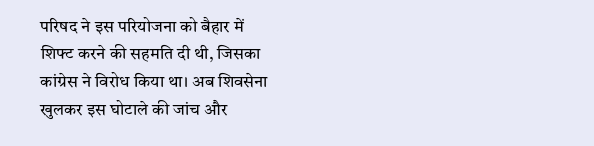परिषद ने इस परियोजना को बैहार में शिफ्ट करने की सहमति दी थी, जिसका कांग्रेस ने विरोध किया था। अब शिवसेना खुलकर इस घोटाले की जांच और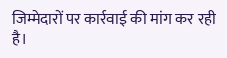जिम्मेदारों पर कार्रवाई की मांग कर रही है।